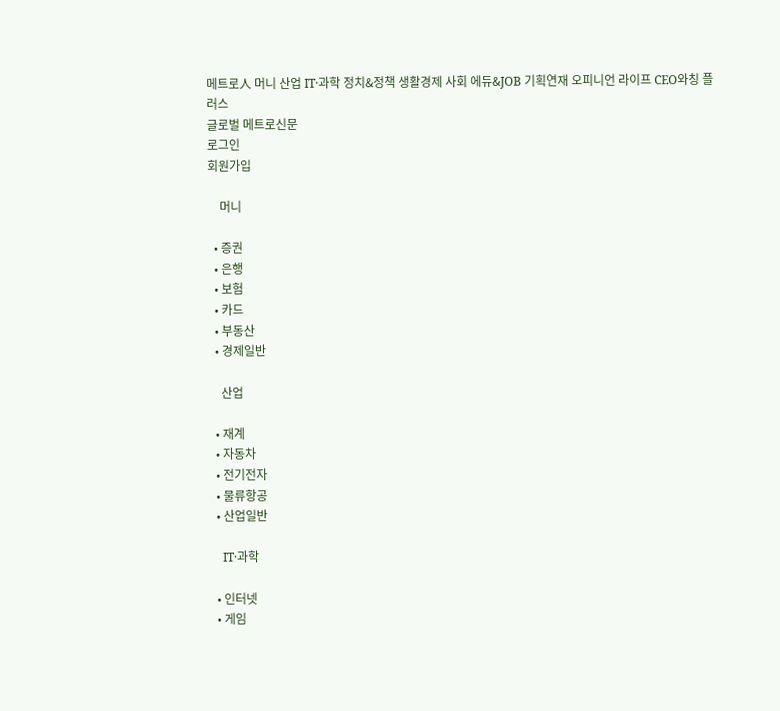메트로人 머니 산업 IT·과학 정치&정책 생활경제 사회 에듀&JOB 기획연재 오피니언 라이프 CEO와칭 플러스
글로벌 메트로신문
로그인
회원가입

    머니

  • 증권
  • 은행
  • 보험
  • 카드
  • 부동산
  • 경제일반

    산업

  • 재계
  • 자동차
  • 전기전자
  • 물류항공
  • 산업일반

    IT·과학

  • 인터넷
  • 게임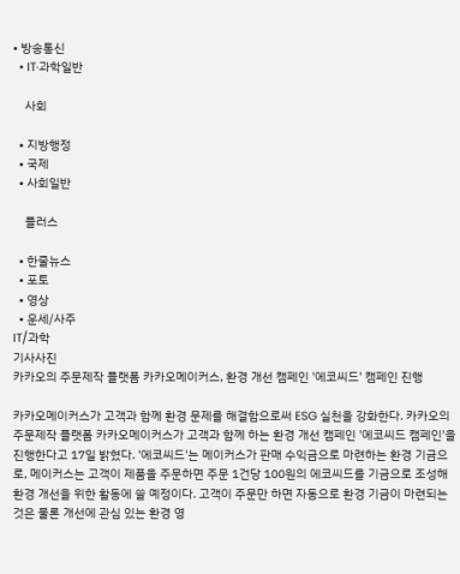• 방송통신
  • IT·과학일반

    사회

  • 지방행정
  • 국제
  • 사회일반

    플러스

  • 한줄뉴스
  • 포토
  • 영상
  • 운세/사주
IT/과학
기사사진
카카오의 주문제작 플랫폼 카카오메이커스, 환경 개선 캠페인 '에코씨드' 캠페인 진행

카카오메이커스가 고객과 함께 환경 문제를 해결함으로써 ESG 실천을 강화한다. 카카오의 주문제작 플랫폼 카카오메이커스가 고객과 함께 하는 환경 개선 캠페인 '에코씨드 캠페인'을 진행한다고 17일 밝혔다. '에코씨드'는 메이커스가 판매 수익금으로 마련하는 환경 기금으로, 메이커스는 고객이 제품을 주문하면 주문 1건당 100원의 에코씨드를 기금으로 조성해 환경 개선을 위한 활동에 쓸 예정이다. 고객이 주문만 하면 자동으로 환경 기금이 마련되는 것은 물론 개선에 관심 있는 환경 영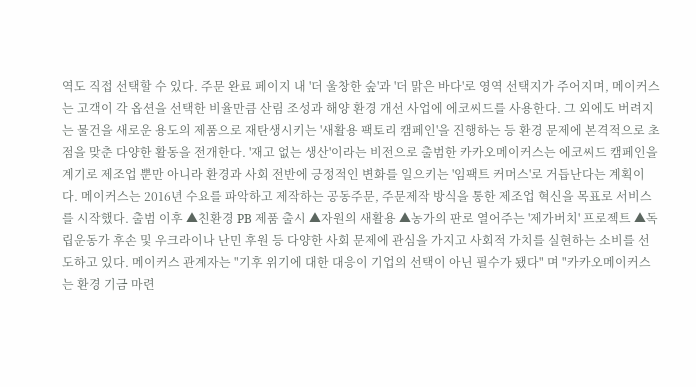역도 직접 선택할 수 있다. 주문 완료 페이지 내 '더 울창한 숲'과 '더 맑은 바다'로 영역 선택지가 주어지며, 메이커스는 고객이 각 옵션을 선택한 비율만큼 산림 조성과 해양 환경 개선 사업에 에코씨드를 사용한다. 그 외에도 버려지는 물건을 새로운 용도의 제품으로 재탄생시키는 '새활용 팩토리 캠페인'을 진행하는 등 환경 문제에 본격적으로 초점을 맞춘 다양한 활동을 전개한다. '재고 없는 생산'이라는 비전으로 출범한 카카오메이커스는 에코씨드 캠페인을 계기로 제조업 뿐만 아니라 환경과 사회 전반에 긍정적인 변화를 일으키는 '임팩트 커머스'로 거듭난다는 계획이다. 메이커스는 2016년 수요를 파악하고 제작하는 공동주문, 주문제작 방식을 통한 제조업 혁신을 목표로 서비스를 시작했다. 출범 이후 ▲친환경 PB 제품 출시 ▲자원의 새활용 ▲농가의 판로 열어주는 '제가버치' 프로젝트 ▲독립운동가 후손 및 우크라이나 난민 후원 등 다양한 사회 문제에 관심을 가지고 사회적 가치를 실현하는 소비를 선도하고 있다. 메이커스 관계자는 "기후 위기에 대한 대응이 기업의 선택이 아닌 필수가 됐다" 며 "카카오메이커스는 환경 기금 마련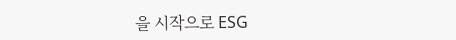을 시작으로 ESG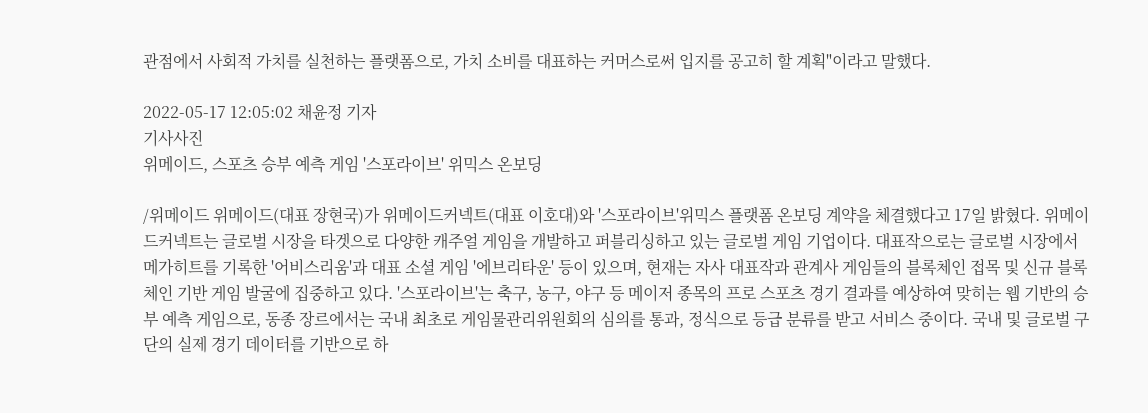관점에서 사회적 가치를 실천하는 플랫폼으로, 가치 소비를 대표하는 커머스로써 입지를 공고히 할 계획"이라고 말했다.

2022-05-17 12:05:02 채윤정 기자
기사사진
위메이드, 스포츠 승부 예측 게임 '스포라이브' 위믹스 온보딩

/위메이드 위메이드(대표 장현국)가 위메이드커넥트(대표 이호대)와 '스포라이브'위믹스 플랫폼 온보딩 계약을 체결했다고 17일 밝혔다. 위메이드커넥트는 글로벌 시장을 타겟으로 다양한 캐주얼 게임을 개발하고 퍼블리싱하고 있는 글로벌 게임 기업이다. 대표작으로는 글로벌 시장에서 메가히트를 기록한 '어비스리움'과 대표 소셜 게임 '에브리타운' 등이 있으며, 현재는 자사 대표작과 관계사 게임들의 블록체인 접목 및 신규 블록체인 기반 게임 발굴에 집중하고 있다. '스포라이브'는 축구, 농구, 야구 등 메이저 종목의 프로 스포츠 경기 결과를 예상하여 맞히는 웹 기반의 승부 예측 게임으로, 동종 장르에서는 국내 최초로 게임물관리위원회의 심의를 통과, 정식으로 등급 분류를 받고 서비스 중이다. 국내 및 글로벌 구단의 실제 경기 데이터를 기반으로 하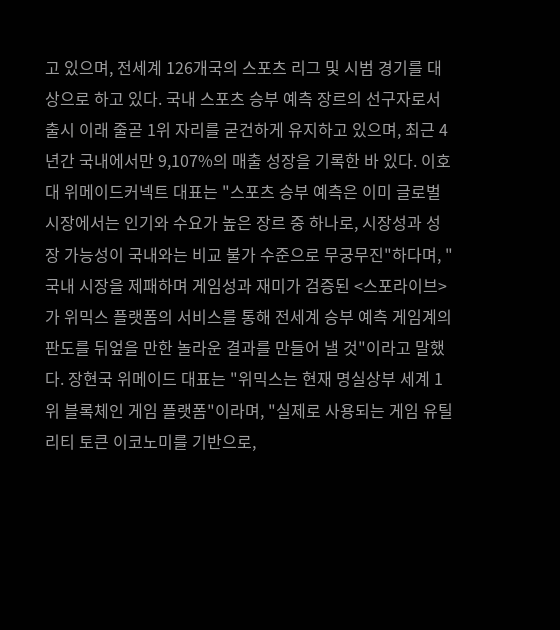고 있으며, 전세계 126개국의 스포츠 리그 및 시범 경기를 대상으로 하고 있다. 국내 스포츠 승부 예측 장르의 선구자로서 출시 이래 줄곧 1위 자리를 굳건하게 유지하고 있으며, 최근 4년간 국내에서만 9,107%의 매출 성장을 기록한 바 있다. 이호대 위메이드커넥트 대표는 "스포츠 승부 예측은 이미 글로벌 시장에서는 인기와 수요가 높은 장르 중 하나로, 시장성과 성장 가능성이 국내와는 비교 불가 수준으로 무궁무진"하다며, "국내 시장을 제패하며 게임성과 재미가 검증된 <스포라이브>가 위믹스 플랫폼의 서비스를 통해 전세계 승부 예측 게임계의 판도를 뒤엎을 만한 놀라운 결과를 만들어 낼 것"이라고 말했다. 장현국 위메이드 대표는 "위믹스는 현재 명실상부 세계 1위 블록체인 게임 플랫폼"이라며, "실제로 사용되는 게임 유틸리티 토큰 이코노미를 기반으로,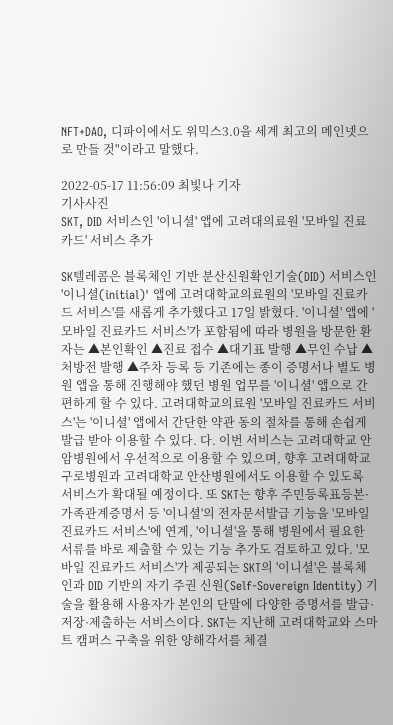NFT+DAO, 디파이에서도 위믹스3.0을 세계 최고의 메인넷으로 만들 것"이라고 말했다.

2022-05-17 11:56:09 최빛나 기자
기사사진
SKT, DID 서비스인 '이니셜' 앱에 고려대의료원 '모바일 진료카드' 서비스 추가

SK텔레콤은 블록체인 기반 분산신원확인기술(DID) 서비스인 '이니셜(initial)' 앱에 고려대학교의료원의 '모바일 진료카드 서비스'를 새롭게 추가했다고 17일 밝혔다. '이니셜' 앱에 '모바일 진료카드 서비스'가 포함됨에 따라 병원을 방문한 환자는 ▲본인확인 ▲진료 접수 ▲대기표 발행 ▲무인 수납 ▲처방전 발행 ▲주차 등록 등 기존에는 종이 증명서나 별도 병원 앱을 통해 진행해야 했던 병원 업무를 '이니셜' 앱으로 간편하게 할 수 있다. 고려대학교의료원 '모바일 진료카드 서비스'는 '이니셜' 앱에서 간단한 약관 동의 절차를 통해 손쉽게 발급 받아 이용할 수 있다. 다. 이번 서비스는 고려대학교 안암병원에서 우선적으로 이용할 수 있으며, 향후 고려대학교 구로병원과 고려대학교 안산병원에서도 이용할 수 있도록 서비스가 확대될 예정이다. 또 SKT는 향후 주민등록표등본·가족관계증명서 등 '이니셜'의 전자문서발급 기능을 '모바일 진료카드 서비스'에 연계, '이니셜'을 통해 병원에서 필요한 서류를 바로 제출할 수 있는 기능 추가도 검토하고 있다. '모바일 진료카드 서비스'가 제공되는 SKT의 '이니셜'은 블록체인과 DID 기반의 자기 주권 신원(Self-Sovereign Identity) 기술을 활용해 사용자가 본인의 단말에 다양한 증명서를 발급·저장·제출하는 서비스이다. SKT는 지난해 고려대학교와 스마트 캠퍼스 구축을 위한 양해각서를 체결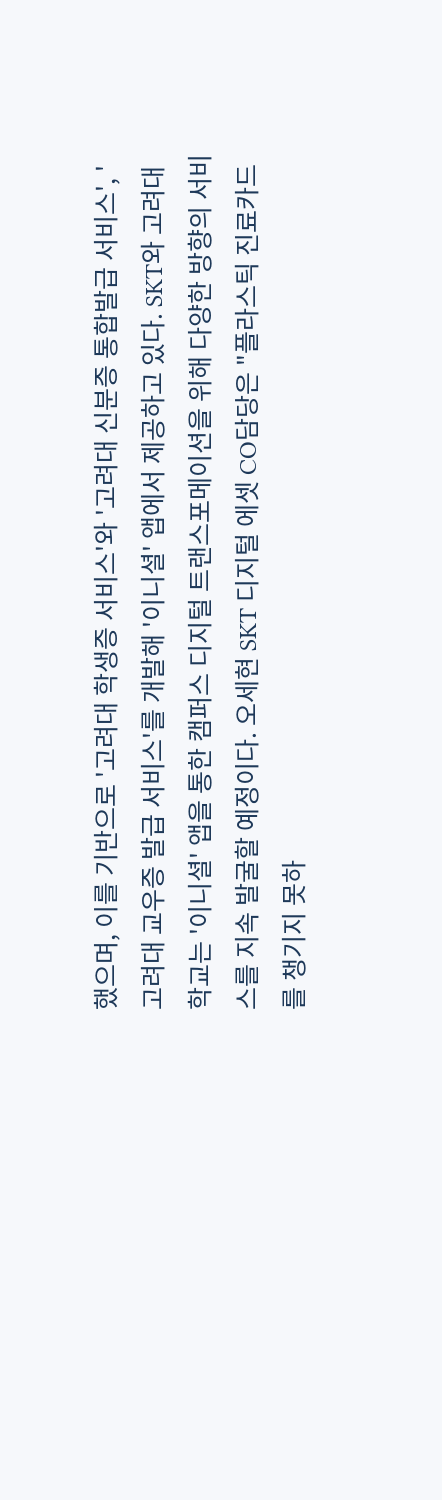했으며, 이를 기반으로 '고려대 학생증 서비스'와 '고려대 신분증 통합발급 서비스', '고려대 교우증 발급 서비스'를 개발해 '이니셜' 앱에서 제공하고 있다. SKT와 고려대학교는 '이니셜' 앱을 통한 캠퍼스 디지털 트랜스포메이션을 위해 다양한 방향의 서비스를 지속 발굴할 예정이다. 오세현 SKT 디지털 에셋 CO담당은 "플라스틱 진료카드를 챙기지 못하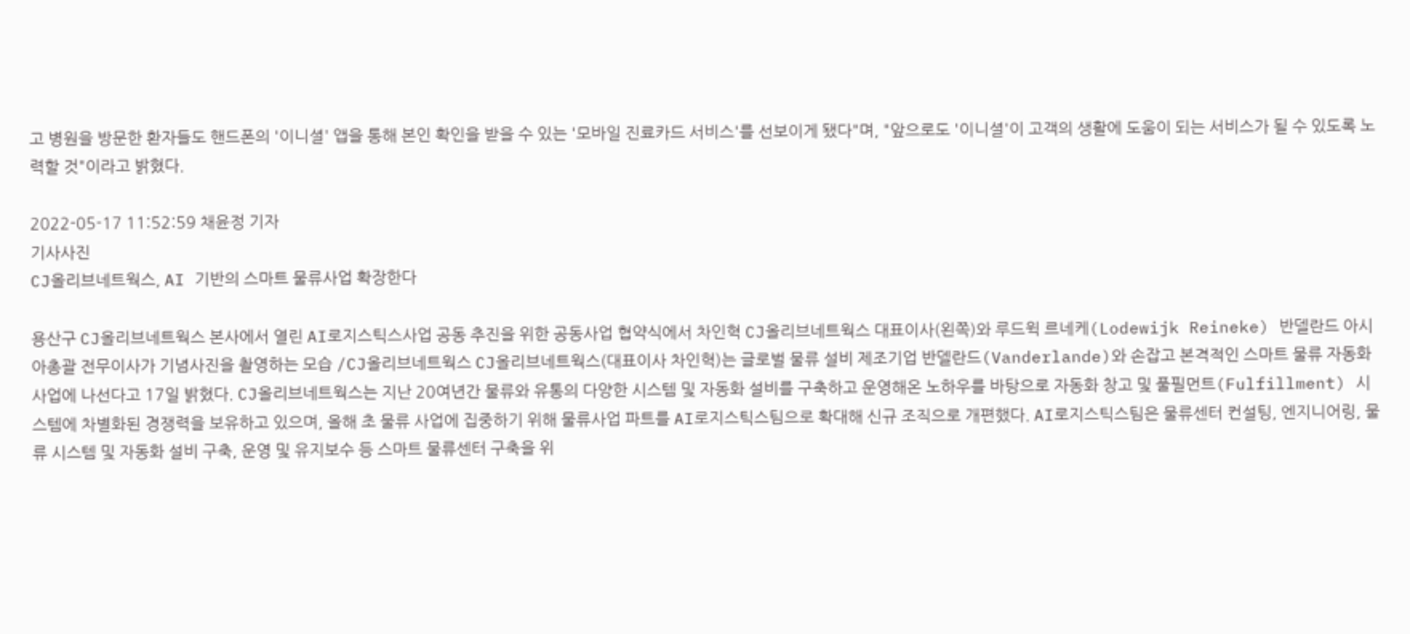고 병원을 방문한 환자들도 핸드폰의 '이니셜' 앱을 통해 본인 확인을 받을 수 있는 '모바일 진료카드 서비스'를 선보이게 됐다"며, "앞으로도 '이니셜'이 고객의 생활에 도움이 되는 서비스가 될 수 있도록 노력할 것"이라고 밝혔다.

2022-05-17 11:52:59 채윤정 기자
기사사진
CJ올리브네트웍스, AI 기반의 스마트 물류사업 확장한다

용산구 CJ올리브네트웍스 본사에서 열린 AI로지스틱스사업 공동 추진을 위한 공동사업 협약식에서 차인혁 CJ올리브네트웍스 대표이사(왼쪽)와 루드윅 르네케(Lodewijk Reineke) 반델란드 아시아총괄 전무이사가 기념사진을 촬영하는 모습 /CJ올리브네트웍스 CJ올리브네트웍스(대표이사 차인혁)는 글로벌 물류 설비 제조기업 반델란드(Vanderlande)와 손잡고 본격적인 스마트 물류 자동화 사업에 나선다고 17일 밝혔다. CJ올리브네트웍스는 지난 20여년간 물류와 유통의 다양한 시스템 및 자동화 설비를 구축하고 운영해온 노하우를 바탕으로 자동화 창고 및 풀필먼트(Fulfillment) 시스템에 차별화된 경쟁력을 보유하고 있으며, 올해 초 물류 사업에 집중하기 위해 물류사업 파트를 AI로지스틱스팀으로 확대해 신규 조직으로 개편했다. AI로지스틱스팀은 물류센터 컨설팅, 엔지니어링, 물류 시스템 및 자동화 설비 구축, 운영 및 유지보수 등 스마트 물류센터 구축을 위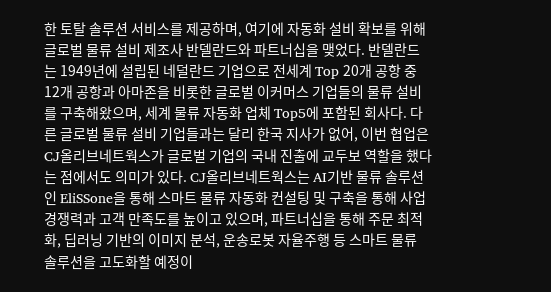한 토탈 솔루션 서비스를 제공하며, 여기에 자동화 설비 확보를 위해 글로벌 물류 설비 제조사 반델란드와 파트너십을 맺었다. 반델란드는 1949년에 설립된 네덜란드 기업으로 전세계 Top 20개 공항 중 12개 공항과 아마존을 비롯한 글로벌 이커머스 기업들의 물류 설비를 구축해왔으며, 세계 물류 자동화 업체 Top5에 포함된 회사다. 다른 글로벌 물류 설비 기업들과는 달리 한국 지사가 없어, 이번 협업은 CJ올리브네트웍스가 글로벌 기업의 국내 진출에 교두보 역할을 했다는 점에서도 의미가 있다. CJ올리브네트웍스는 AI기반 물류 솔루션인 EliSSone을 통해 스마트 물류 자동화 컨설팅 및 구축을 통해 사업 경쟁력과 고객 만족도를 높이고 있으며, 파트너십을 통해 주문 최적화, 딥러닝 기반의 이미지 분석, 운송로봇 자율주행 등 스마트 물류 솔루션을 고도화할 예정이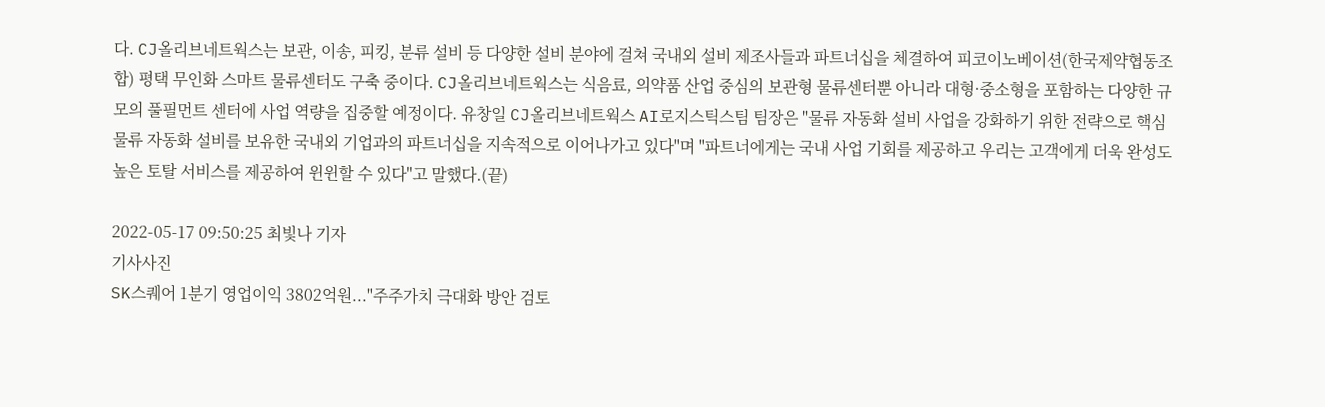다. CJ올리브네트웍스는 보관, 이송, 피킹, 분류 설비 등 다양한 설비 분야에 걸쳐 국내외 설비 제조사들과 파트너십을 체결하여 피코이노베이션(한국제약협동조합) 평택 무인화 스마트 물류센터도 구축 중이다. CJ올리브네트웍스는 식음료, 의약품 산업 중심의 보관형 물류센터뿐 아니라 대형·중소형을 포함하는 다양한 규모의 풀필먼트 센터에 사업 역량을 집중할 예정이다. 유창일 CJ올리브네트웍스 AI로지스틱스팀 팀장은 "물류 자동화 설비 사업을 강화하기 위한 전략으로 핵심 물류 자동화 설비를 보유한 국내외 기업과의 파트너십을 지속적으로 이어나가고 있다"며 "파트너에게는 국내 사업 기회를 제공하고 우리는 고객에게 더욱 완성도 높은 토탈 서비스를 제공하여 윈윈할 수 있다"고 말했다.(끝)

2022-05-17 09:50:25 최빛나 기자
기사사진
SK스퀘어 1분기 영업이익 3802억원..."주주가치 극대화 방안 검토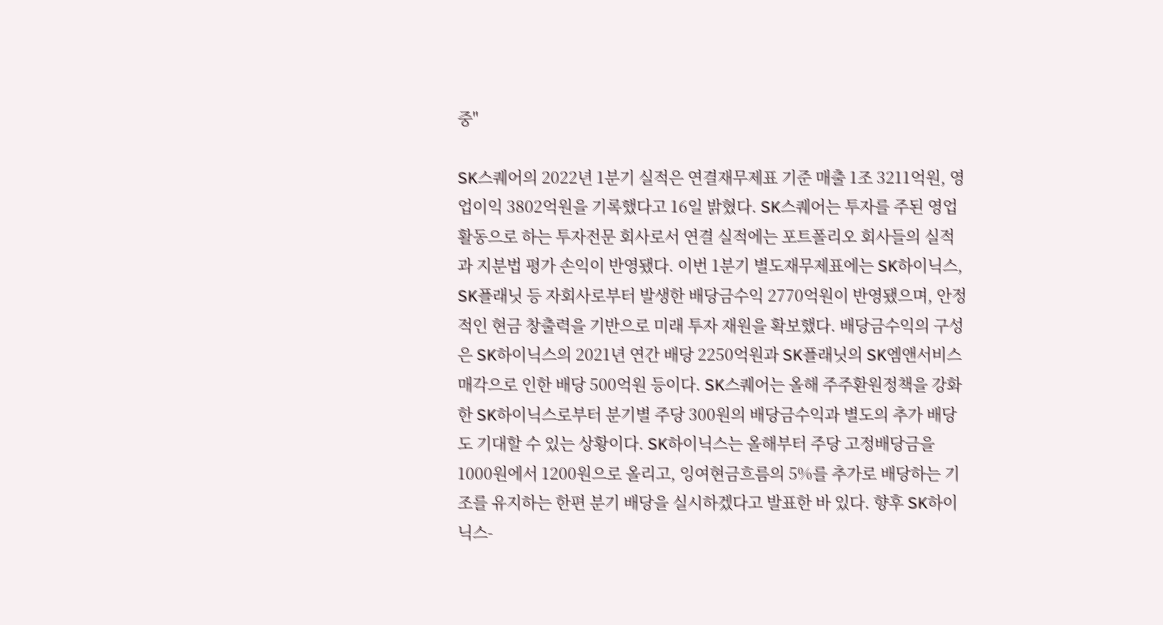중"

SK스퀘어의 2022년 1분기 실적은 연결재무제표 기준 매출 1조 3211억원, 영업이익 3802억원을 기록했다고 16일 밝혔다. SK스퀘어는 투자를 주된 영업활동으로 하는 투자전문 회사로서 연결 실적에는 포트폴리오 회사들의 실적과 지분법 평가 손익이 반영됐다. 이번 1분기 별도재무제표에는 SK하이닉스, SK플래닛 등 자회사로부터 발생한 배당금수익 2770억원이 반영됐으며, 안정적인 현금 창출력을 기반으로 미래 투자 재원을 확보했다. 배당금수익의 구성은 SK하이닉스의 2021년 연간 배당 2250억원과 SK플래닛의 SK엠앤서비스 매각으로 인한 배당 500억원 등이다. SK스퀘어는 올해 주주환원정책을 강화한 SK하이닉스로부터 분기별 주당 300원의 배당금수익과 별도의 추가 배당도 기대할 수 있는 상황이다. SK하이닉스는 올해부터 주당 고정배당금을 1000원에서 1200원으로 올리고, 잉여현금흐름의 5%를 추가로 배당하는 기조를 유지하는 한편 분기 배당을 실시하겠다고 발표한 바 있다. 향후 SK하이닉스-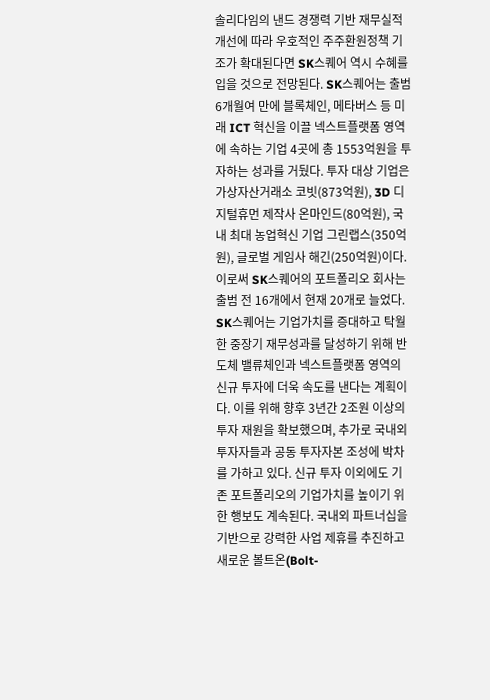솔리다임의 낸드 경쟁력 기반 재무실적 개선에 따라 우호적인 주주환원정책 기조가 확대된다면 SK스퀘어 역시 수혜를 입을 것으로 전망된다. SK스퀘어는 출범 6개월여 만에 블록체인, 메타버스 등 미래 ICT 혁신을 이끌 넥스트플랫폼 영역에 속하는 기업 4곳에 총 1553억원을 투자하는 성과를 거뒀다. 투자 대상 기업은 가상자산거래소 코빗(873억원), 3D 디지털휴먼 제작사 온마인드(80억원), 국내 최대 농업혁신 기업 그린랩스(350억원), 글로벌 게임사 해긴(250억원)이다. 이로써 SK스퀘어의 포트폴리오 회사는 출범 전 16개에서 현재 20개로 늘었다. SK스퀘어는 기업가치를 증대하고 탁월한 중장기 재무성과를 달성하기 위해 반도체 밸류체인과 넥스트플랫폼 영역의 신규 투자에 더욱 속도를 낸다는 계획이다. 이를 위해 향후 3년간 2조원 이상의 투자 재원을 확보했으며, 추가로 국내외 투자자들과 공동 투자자본 조성에 박차를 가하고 있다. 신규 투자 이외에도 기존 포트폴리오의 기업가치를 높이기 위한 행보도 계속된다. 국내외 파트너십을 기반으로 강력한 사업 제휴를 추진하고 새로운 볼트온(Bolt-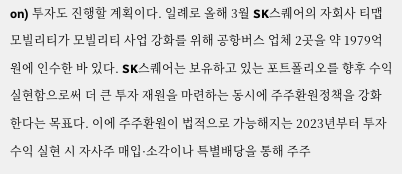on) 투자도 진행할 계획이다. 일례로 올해 3월 SK스퀘어의 자회사 티맵모빌리티가 모빌리티 사업 강화를 위해 공항버스 업체 2곳을 약 1979억원에 인수한 바 있다. SK스퀘어는 보유하고 있는 포트폴리오를 향후 수익 실현함으로써 더 큰 투자 재원을 마련하는 동시에 주주환원정책을 강화한다는 목표다. 이에 주주환원이 법적으로 가능해지는 2023년부터 투자 수익 실현 시 자사주 매입·소각이나 특별배당을 통해 주주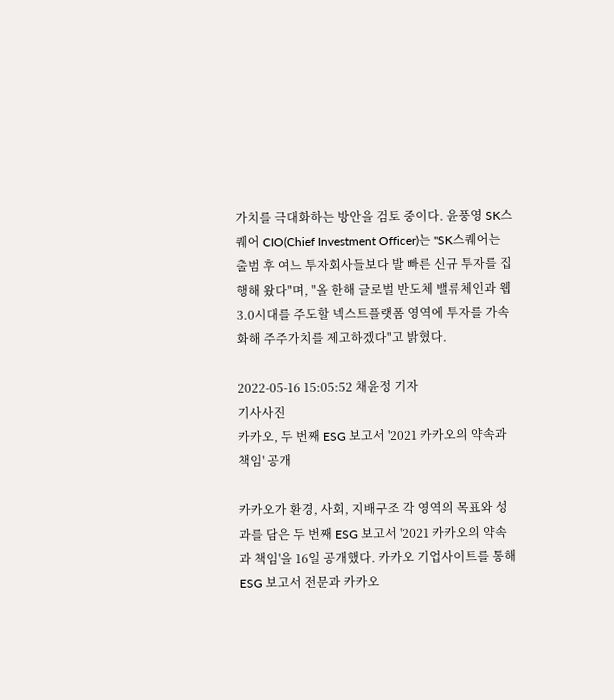가치를 극대화하는 방안을 검토 중이다. 윤풍영 SK스퀘어 CIO(Chief Investment Officer)는 "SK스퀘어는 출범 후 여느 투자회사들보다 발 빠른 신규 투자를 집행해 왔다"며, "올 한해 글로벌 반도체 밸류체인과 웹3.0시대를 주도할 넥스트플랫폼 영역에 투자를 가속화해 주주가치를 제고하겠다"고 밝혔다.

2022-05-16 15:05:52 채윤정 기자
기사사진
카카오, 두 번째 ESG 보고서 '2021 카카오의 약속과 책임' 공개

카카오가 환경, 사회, 지배구조 각 영역의 목표와 성과를 담은 두 번째 ESG 보고서 '2021 카카오의 약속과 책임'을 16일 공개했다. 카카오 기업사이트를 통해 ESG 보고서 전문과 카카오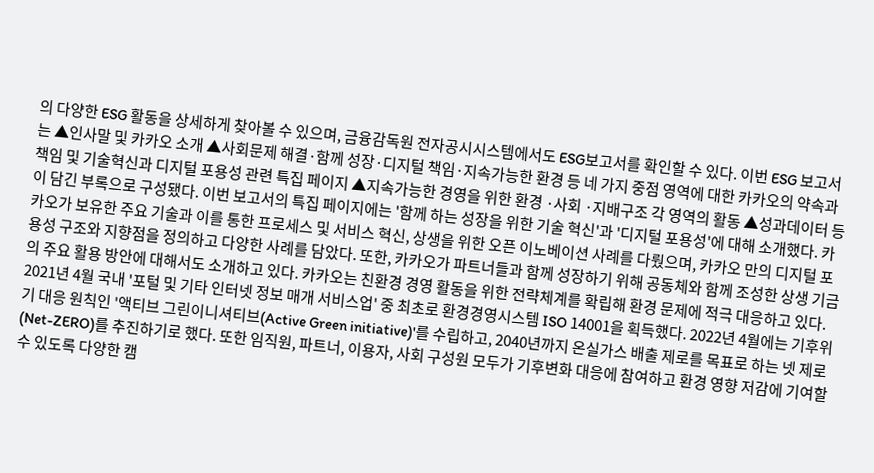의 다양한 ESG 활동을 상세하게 찾아볼 수 있으며, 금융감독원 전자공시시스템에서도 ESG보고서를 확인할 수 있다. 이번 ESG 보고서는 ▲인사말 및 카카오 소개 ▲사회문제 해결·함께 성장·디지털 책임·지속가능한 환경 등 네 가지 중점 영역에 대한 카카오의 약속과 책임 및 기술혁신과 디지털 포용성 관련 특집 페이지 ▲지속가능한 경영을 위한 환경 ·사회 ·지배구조 각 영역의 활동 ▲성과데이터 등이 담긴 부록으로 구성됐다. 이번 보고서의 특집 페이지에는 '함께 하는 성장을 위한 기술 혁신'과 '디지털 포용성'에 대해 소개했다. 카카오가 보유한 주요 기술과 이를 통한 프로세스 및 서비스 혁신, 상생을 위한 오픈 이노베이션 사례를 다뤘으며, 카카오 만의 디지털 포용성 구조와 지향점을 정의하고 다양한 사례를 담았다. 또한, 카카오가 파트너들과 함께 성장하기 위해 공동체와 함께 조성한 상생 기금의 주요 활용 방안에 대해서도 소개하고 있다. 카카오는 친환경 경영 활동을 위한 전략체계를 확립해 환경 문제에 적극 대응하고 있다. 2021년 4월 국내 '포털 및 기타 인터넷 정보 매개 서비스업' 중 최초로 환경경영시스템 ISO 14001을 획득했다. 2022년 4월에는 기후위기 대응 원칙인 '액티브 그린이니셔티브(Active Green initiative)'를 수립하고, 2040년까지 온실가스 배출 제로를 목표로 하는 넷 제로(Net-ZERO)를 추진하기로 했다. 또한 임직원, 파트너, 이용자, 사회 구성원 모두가 기후변화 대응에 참여하고 환경 영향 저감에 기여할 수 있도록 다양한 캠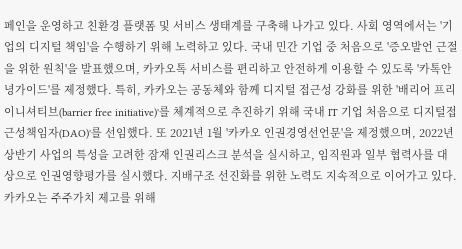페인을 운영하고 친환경 플랫폼 및 서비스 생태계를 구축해 나가고 있다. 사회 영역에서는 '기업의 디지털 책임'을 수행하기 위해 노력하고 있다. 국내 민간 기업 중 처음으로 '증오발언 근절을 위한 원칙'을 발표했으며, 카카오톡 서비스를 편리하고 안전하게 이용할 수 있도록 '카톡안녕가이드'를 제정했다. 특히, 카카오는 공동체와 함께 디지털 접근성 강화를 위한 '배리어 프리 이니셔티브(barrier free initiative)'를 체계적으로 추진하기 위해 국내 IT 기업 처음으로 디지털접근성책임자(DAO)'를 선임했다. 또 2021년 1월 '카카오 인권경영선언문'을 제정했으며, 2022년 상반기 사업의 특성을 고려한 잠재 인권리스크 분석을 실시하고, 임직원과 일부 협력사를 대상으로 인권영향평가를 실시했다. 지배구조 선진화를 위한 노력도 지속적으로 이어가고 있다. 카카오는 주주가치 제고를 위해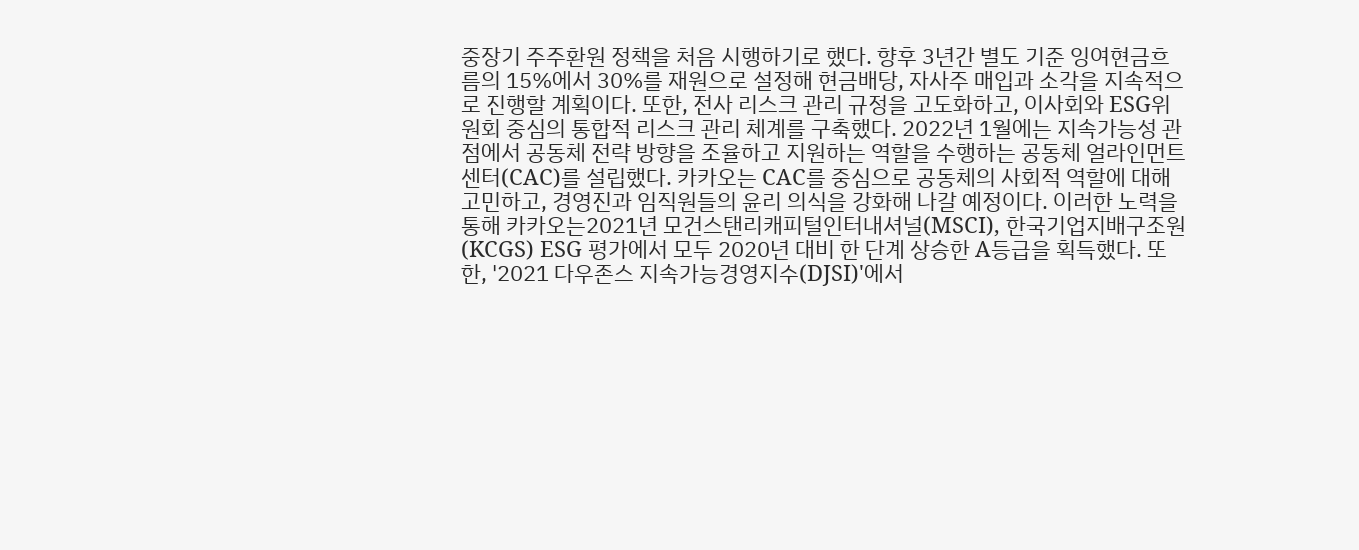중장기 주주환원 정책을 처음 시행하기로 했다. 향후 3년간 별도 기준 잉여현금흐름의 15%에서 30%를 재원으로 설정해 현금배당, 자사주 매입과 소각을 지속적으로 진행할 계획이다. 또한, 전사 리스크 관리 규정을 고도화하고, 이사회와 ESG위원회 중심의 통합적 리스크 관리 체계를 구축했다. 2022년 1월에는 지속가능성 관점에서 공동체 전략 방향을 조율하고 지원하는 역할을 수행하는 공동체 얼라인먼트센터(CAC)를 설립했다. 카카오는 CAC를 중심으로 공동체의 사회적 역할에 대해 고민하고, 경영진과 임직원들의 윤리 의식을 강화해 나갈 예정이다. 이러한 노력을 통해 카카오는2021년 모건스탠리캐피털인터내셔널(MSCI), 한국기업지배구조원(KCGS) ESG 평가에서 모두 2020년 대비 한 단계 상승한 A등급을 획득했다. 또한, '2021 다우존스 지속가능경영지수(DJSI)'에서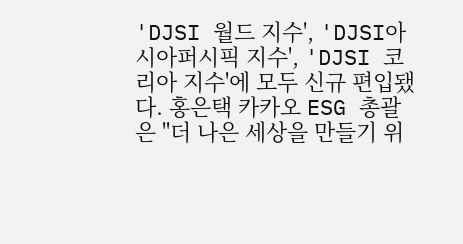'DJSI 월드 지수', 'DJSI아시아퍼시픽 지수', 'DJSI 코리아 지수'에 모두 신규 편입됐다. 홍은택 카카오 ESG 총괄은 "더 나은 세상을 만들기 위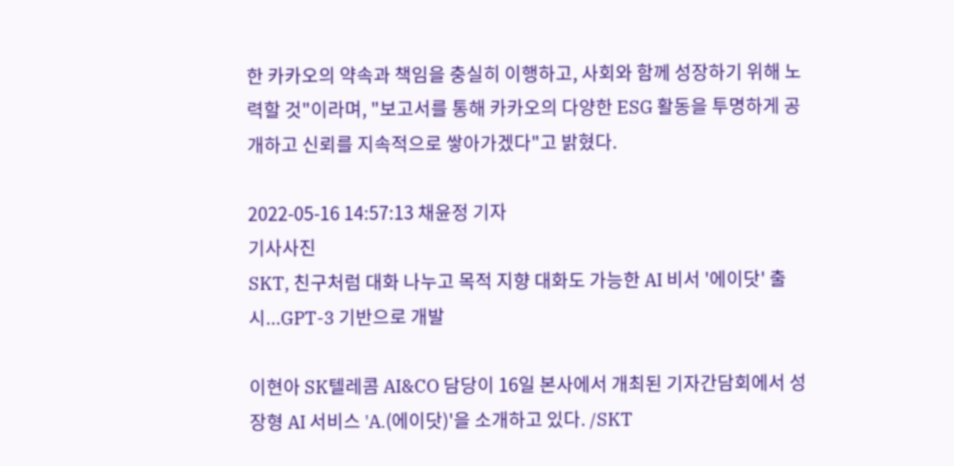한 카카오의 약속과 책임을 충실히 이행하고, 사회와 함께 성장하기 위해 노력할 것"이라며, "보고서를 통해 카카오의 다양한 ESG 활동을 투명하게 공개하고 신뢰를 지속적으로 쌓아가겠다"고 밝혔다.

2022-05-16 14:57:13 채윤정 기자
기사사진
SKT, 친구처럼 대화 나누고 목적 지향 대화도 가능한 AI 비서 '에이닷' 출시...GPT-3 기반으로 개발

이현아 SK텔레콤 AI&CO 담당이 16일 본사에서 개최된 기자간담회에서 성장형 AI 서비스 'A.(에이닷)'을 소개하고 있다. /SKT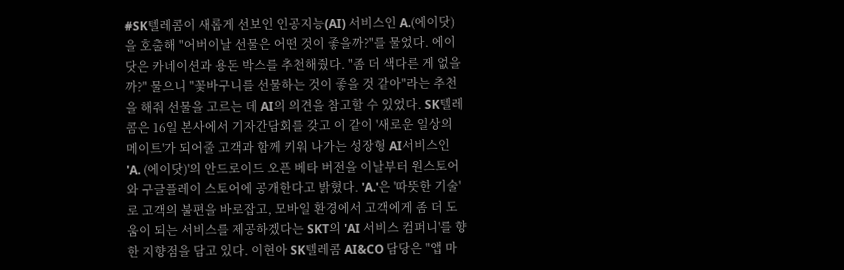#SK텔레콤이 새롭게 선보인 인공지능(AI) 서비스인 A.(에이닷)을 호출해 "어버이날 선물은 어떤 것이 좋을까?"를 물었다. 에이닷은 카네이션과 용돈 박스를 추천해줬다. "좀 더 색다른 게 없을까?" 물으니 "꽃바구니를 선물하는 것이 좋을 것 같아"라는 추천을 해줘 선물을 고르는 데 AI의 의견을 참고할 수 있었다. SK텔레콤은 16일 본사에서 기자간담회를 갖고 이 같이 '새로운 일상의 메이트'가 되어줄 고객과 함께 키워 나가는 성장형 AI서비스인 'A. (에이닷)'의 안드로이드 오픈 베타 버전을 이날부터 원스토어와 구글플레이 스토어에 공개한다고 밝혔다. 'A.'은 '따뜻한 기술'로 고객의 불편을 바로잡고, 모바일 환경에서 고객에게 좀 더 도움이 되는 서비스를 제공하겠다는 SKT의 'AI 서비스 컴퍼니'를 향한 지향점을 담고 있다. 이현아 SK텔레콤 AI&CO 담당은 "앱 마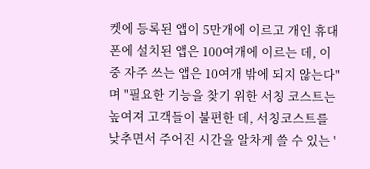켓에 등록된 앱이 5만개에 이르고 개인 휴대폰에 설치된 앱은 100여개에 이르는 데, 이 중 자주 쓰는 앱은 10여개 밖에 되지 않는다"며 "필요한 기능을 찾기 위한 서칭 코스트는 높여져 고객들이 불편한 데, 서칭코스트를 낮추면서 주어진 시간을 알차게 쓸 수 있는 '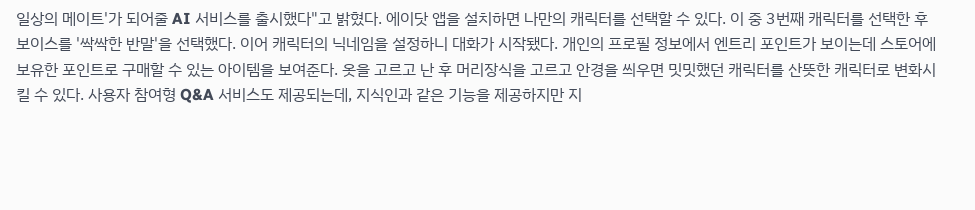일상의 메이트'가 되어줄 AI 서비스를 출시했다"고 밝혔다. 에이닷 앱을 설치하면 나만의 캐릭터를 선택할 수 있다. 이 중 3번째 캐릭터를 선택한 후 보이스를 '싹싹한 반말'을 선택했다. 이어 캐릭터의 닉네임을 설정하니 대화가 시작됐다. 개인의 프로필 정보에서 엔트리 포인트가 보이는데 스토어에 보유한 포인트로 구매할 수 있는 아이템을 보여준다. 옷을 고르고 난 후 머리장식을 고르고 안경을 씌우면 밋밋했던 캐릭터를 산뜻한 캐릭터로 변화시킬 수 있다. 사용자 참여형 Q&A 서비스도 제공되는데, 지식인과 같은 기능을 제공하지만 지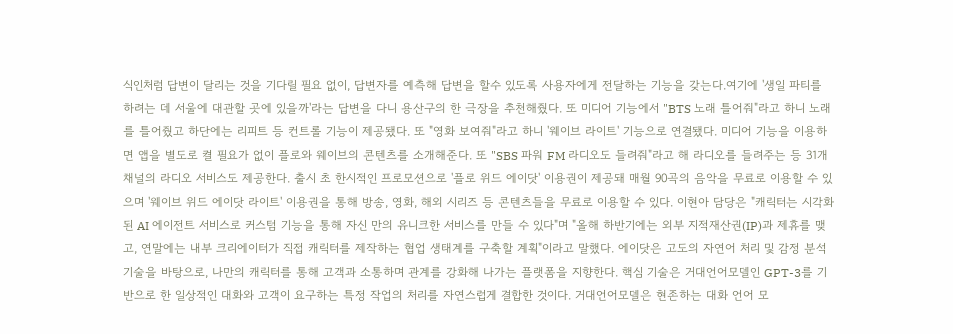식인처럼 답변이 달리는 것을 기다릴 필요 없이, 답변자를 예측해 답변을 할수 있도록 사용자에게 전달하는 기능을 갖는다.여기에 '생일 파티를 하려는 데 서울에 대관할 곳에 있을까'라는 답변을 다니 용산구의 한 극장을 추천해줬다. 또 미디어 기능에서 "BTS 노래 틀어줘"라고 하니 노래를 틀어줬고 하단에는 리피트 등 컨트롤 기능이 제공됐다. 또 "영화 보여줘"라고 하니 '웨이브 라이트' 기능으로 연결됐다. 미디어 기능을 이용하면 앱을 별도로 켤 필요가 없이 플로와 웨이브의 콘텐츠를 소개해준다. 또 "SBS 파워 FM 라디오도 들려줘"라고 해 라디오를 들려주는 등 31개 채널의 라디오 서비스도 제공한다. 출시 초 한시적인 프로모션으로 '플로 위드 에이닷' 이용권이 제공돼 매월 90곡의 음악을 무료로 이용할 수 있으며 '웨이브 위드 에이닷 라이트' 이용권을 통해 방송, 영화, 해외 시리즈 등 콘텐츠들을 무료로 이용할 수 있다. 이현아 담당은 "캐릭터는 시각화된 AI 에이전트 서비스로 커스텀 기능을 통해 자신 만의 유니크한 서비스를 만들 수 있다"며 "올해 하반기에는 외부 지적재산권(IP)과 제휴를 맺고, 연말에는 내부 크리에이터가 직접 캐릭터를 제작하는 협업 생태계를 구축할 계획"이라고 말했다. 에이닷은 고도의 자연어 처리 및 감정 분석 기술을 바탕으로, 나만의 캐릭터를 통해 고객과 소통하며 관계를 강화해 나가는 플랫폼을 지향한다. 핵심 기술은 거대언어모델인 GPT-3를 기반으로 한 일상적인 대화와 고객이 요구하는 특정 작업의 처리를 자연스럽게 결합한 것이다. 거대언어모델은 현존하는 대화 언어 모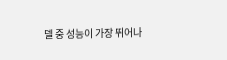델 중 성능이 가장 뛰어나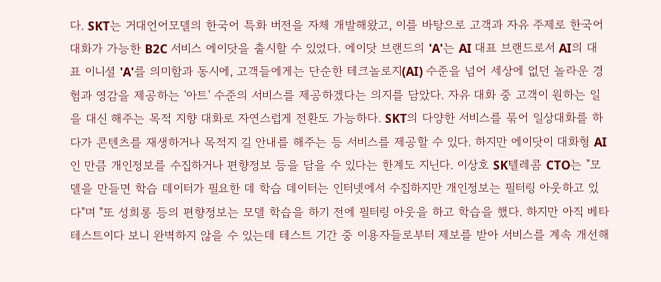다. SKT는 거대언어모델의 한국어 특화 버전을 자체 개발해왔고, 이를 바탕으로 고객과 자유 주제로 한국어 대화가 가능한 B2C 서비스 에이닷을 출시할 수 있었다. 에이닷 브랜드의 'A'는 AI 대표 브랜드로서 AI의 대표 이니셜 'A'를 의미함과 동시에, 고객들에게는 단순한 테크놀로지(AI) 수준을 넘어 세상에 없던 놀라운 경험과 영감을 제공하는 '아트' 수준의 서비스를 제공하겠다는 의지를 담았다. 자유 대화 중 고객이 원하는 일을 대신 해주는 목적 지향 대화로 자연스럽게 전환도 가능하다. SKT의 다양한 서비스를 묶어 일상대화를 하다가 콘텐츠를 재생하거나 목적지 길 안내를 해주는 등 서비스를 제공할 수 있다. 하지만 에이닷이 대화형 AI인 만큼 개인정보를 수집하거나 편향정보 등을 담을 수 있다는 한계도 지닌다. 이상호 SK텔레콤 CTO는 "모델을 만들면 학습 데이터가 필요한 데 학습 데이터는 인터넷에서 수집하지만 개인정보는 필터링 아웃하고 있다"며 "또 성희롱 등의 편향정보는 모델 학습을 하기 전에 필터링 아웃을 하고 학습을 했다. 하지만 아직 베타 테스트이다 보니 완벽하지 않을 수 있는데 테스트 기간 중 이용자들로부터 제보를 받아 서비스를 계속 개선해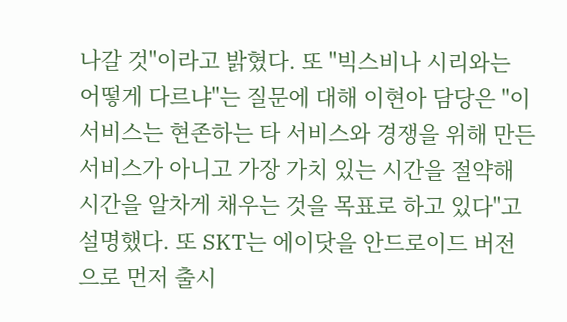나갈 것"이라고 밝혔다. 또 "빅스비나 시리와는 어떻게 다르냐"는 질문에 대해 이현아 담당은 "이 서비스는 현존하는 타 서비스와 경쟁을 위해 만든 서비스가 아니고 가장 가치 있는 시간을 절약해 시간을 알차게 채우는 것을 목표로 하고 있다"고 설명했다. 또 SKT는 에이닷을 안드로이드 버전으로 먼저 출시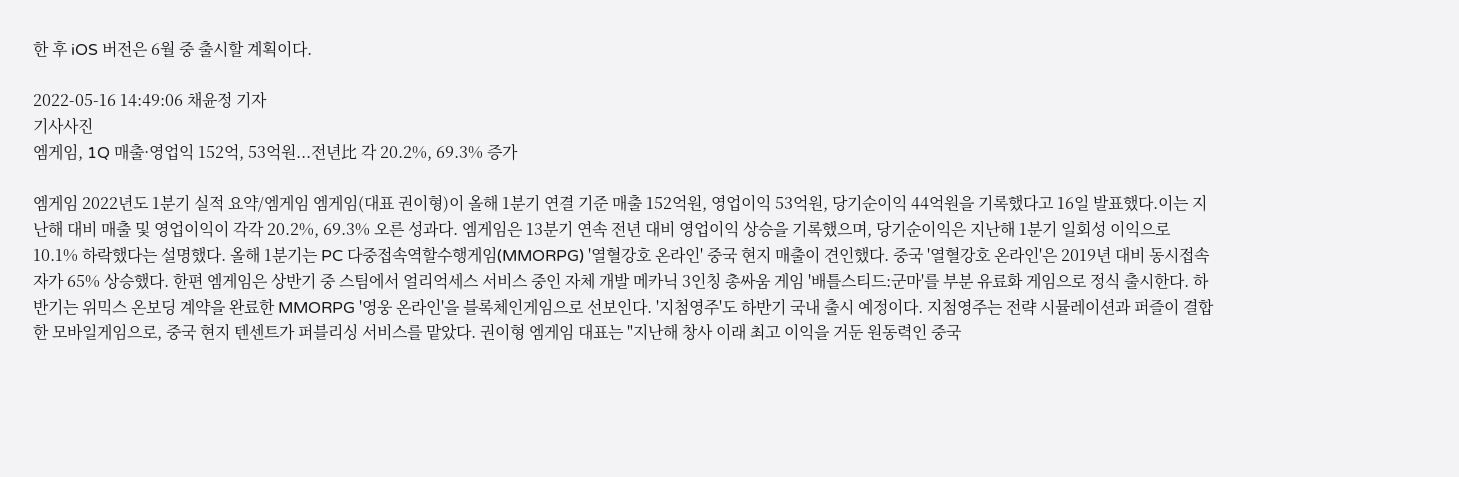한 후 iOS 버전은 6월 중 출시할 계획이다.

2022-05-16 14:49:06 채윤정 기자
기사사진
엠게임, 1Q 매출·영업익 152억, 53억원...전년比 각 20.2%, 69.3% 증가

엠게임 2022년도 1분기 실적 요약/엠게임 엠게임(대표 권이형)이 올해 1분기 연결 기준 매출 152억원, 영업이익 53억원, 당기순이익 44억원을 기록했다고 16일 발표했다.이는 지난해 대비 매출 및 영업이익이 각각 20.2%, 69.3% 오른 성과다. 엠게임은 13분기 연속 전년 대비 영업이익 상승을 기록했으며, 당기순이익은 지난해 1분기 일회성 이익으로 10.1% 하락했다는 설명했다. 올해 1분기는 PC 다중접속역할수행게임(MMORPG) '열혈강호 온라인' 중국 현지 매출이 견인했다. 중국 '열혈강호 온라인'은 2019년 대비 동시접속자가 65% 상승했다. 한편 엠게임은 상반기 중 스팀에서 얼리억세스 서비스 중인 자체 개발 메카닉 3인칭 총싸움 게임 '배틀스티드:군마'를 부분 유료화 게임으로 정식 출시한다. 하반기는 위믹스 온보딩 계약을 완료한 MMORPG '영웅 온라인'을 블록체인게임으로 선보인다. '지첨영주'도 하반기 국내 출시 예정이다. 지첨영주는 전략 시뮬레이션과 퍼즐이 결합한 모바일게임으로, 중국 현지 텐센트가 퍼블리싱 서비스를 맡았다. 권이형 엠게임 대표는 "지난해 창사 이래 최고 이익을 거둔 원동력인 중국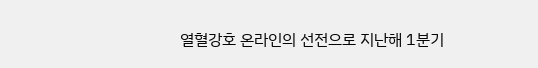열혈강호 온라인의 선전으로 지난해 1분기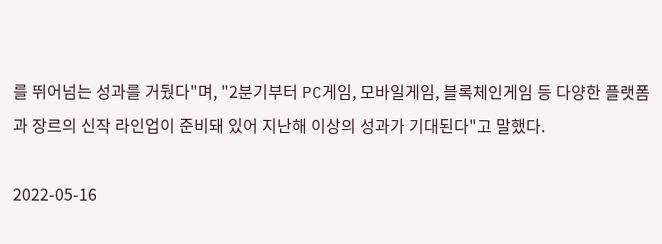를 뛰어넘는 성과를 거뒀다"며, "2분기부터 PC게임, 모바일게임, 블록체인게임 등 다양한 플랫폼과 장르의 신작 라인업이 준비돼 있어 지난해 이상의 성과가 기대된다"고 말했다.

2022-05-16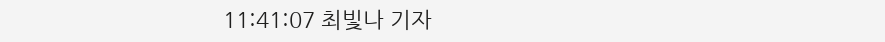11:41:07 최빛나 기자